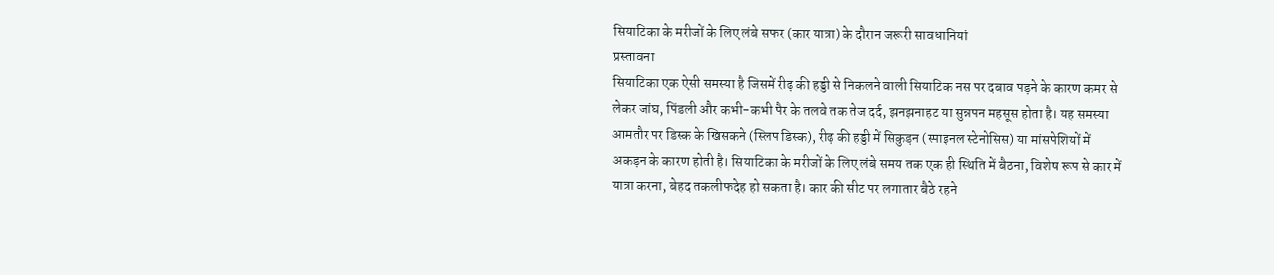सियाटिका के मरीजों के लिए लंबे सफर (कार यात्रा) के दौरान जरूरी सावधानियां
प्रस्तावना
सियाटिका एक ऐसी समस्या है जिसमें रीढ़ की हड्डी से निकलने वाली सियाटिक नस पर दबाव पड़ने के कारण कमर से लेकर जांघ, पिंडली और कभी-कभी पैर के तलवे तक तेज दर्द, झनझनाहट या सुन्नपन महसूस होता है। यह समस्या आमतौर पर डिस्क के खिसकने (स्लिप डिस्क), रीढ़ की हड्डी में सिकुड़न (स्पाइनल स्टेनोसिस) या मांसपेशियों में अकड़न के कारण होती है। सियाटिका के मरीजों के लिए लंबे समय तक एक ही स्थिति में बैठना, विशेष रूप से कार में यात्रा करना, बेहद तकलीफदेह हो सकता है। कार की सीट पर लगातार बैठे रहने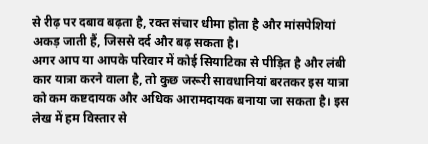से रीढ़ पर दबाव बढ़ता है, रक्त संचार धीमा होता है और मांसपेशियां अकड़ जाती हैं, जिससे दर्द और बढ़ सकता है।
अगर आप या आपके परिवार में कोई सियाटिका से पीड़ित है और लंबी कार यात्रा करने वाला है, तो कुछ जरूरी सावधानियां बरतकर इस यात्रा को कम कष्टदायक और अधिक आरामदायक बनाया जा सकता है। इस लेख में हम विस्तार से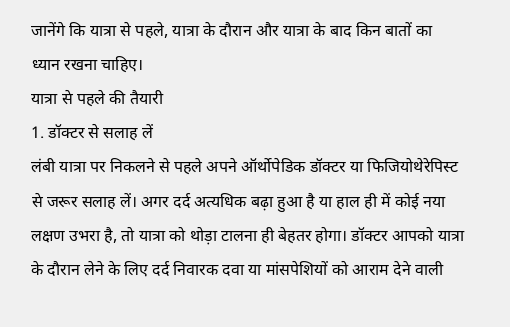जानेंगे कि यात्रा से पहले, यात्रा के दौरान और यात्रा के बाद किन बातों का ध्यान रखना चाहिए।
यात्रा से पहले की तैयारी
1. डॉक्टर से सलाह लें
लंबी यात्रा पर निकलने से पहले अपने ऑर्थोपेडिक डॉक्टर या फिजियोथेरेपिस्ट से जरूर सलाह लें। अगर दर्द अत्यधिक बढ़ा हुआ है या हाल ही में कोई नया लक्षण उभरा है, तो यात्रा को थोड़ा टालना ही बेहतर होगा। डॉक्टर आपको यात्रा के दौरान लेने के लिए दर्द निवारक दवा या मांसपेशियों को आराम देने वाली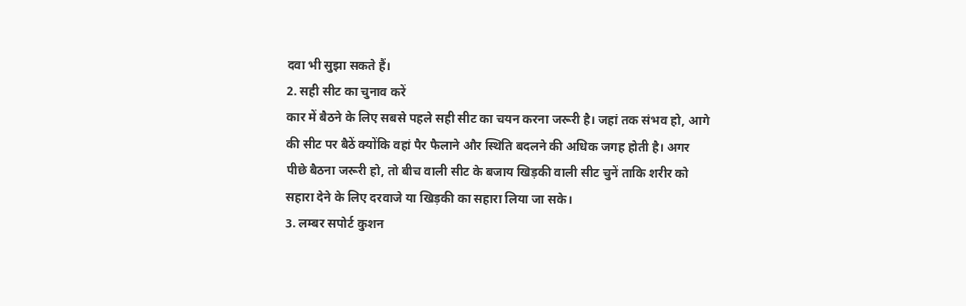दवा भी सुझा सकते हैं।
2. सही सीट का चुनाव करें
कार में बैठने के लिए सबसे पहले सही सीट का चयन करना जरूरी है। जहां तक संभव हो, आगे की सीट पर बैठें क्योंकि वहां पैर फैलाने और स्थिति बदलने की अधिक जगह होती है। अगर पीछे बैठना जरूरी हो, तो बीच वाली सीट के बजाय खिड़की वाली सीट चुनें ताकि शरीर को सहारा देने के लिए दरवाजे या खिड़की का सहारा लिया जा सके।
3. लम्बर सपोर्ट कुशन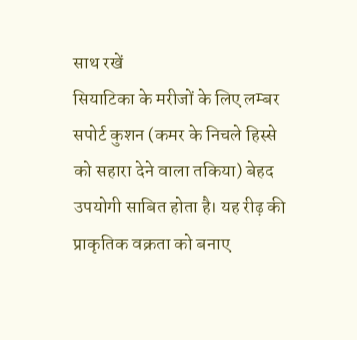साथ रखें
सियाटिका के मरीजों के लिए लम्बर सपोर्ट कुशन (कमर के निचले हिस्से को सहारा देने वाला तकिया) बेहद उपयोगी साबित होता है। यह रीढ़ की प्राकृतिक वक्रता को बनाए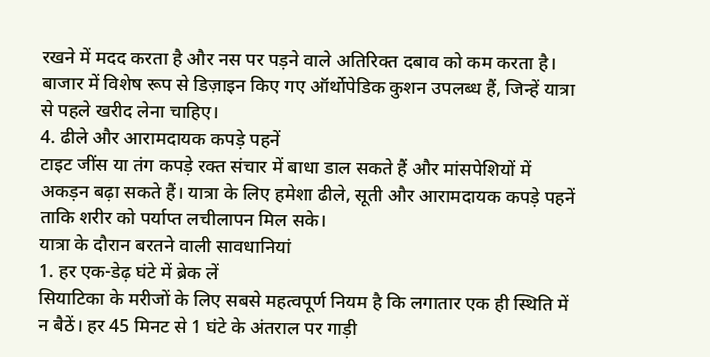रखने में मदद करता है और नस पर पड़ने वाले अतिरिक्त दबाव को कम करता है। बाजार में विशेष रूप से डिज़ाइन किए गए ऑर्थोपेडिक कुशन उपलब्ध हैं, जिन्हें यात्रा से पहले खरीद लेना चाहिए।
4. ढीले और आरामदायक कपड़े पहनें
टाइट जींस या तंग कपड़े रक्त संचार में बाधा डाल सकते हैं और मांसपेशियों में अकड़न बढ़ा सकते हैं। यात्रा के लिए हमेशा ढीले, सूती और आरामदायक कपड़े पहनें ताकि शरीर को पर्याप्त लचीलापन मिल सके।
यात्रा के दौरान बरतने वाली सावधानियां
1. हर एक-डेढ़ घंटे में ब्रेक लें
सियाटिका के मरीजों के लिए सबसे महत्वपूर्ण नियम है कि लगातार एक ही स्थिति में न बैठें। हर 45 मिनट से 1 घंटे के अंतराल पर गाड़ी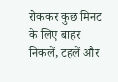रोककर कुछ मिनट के लिए बाहर निकलें, टहलें और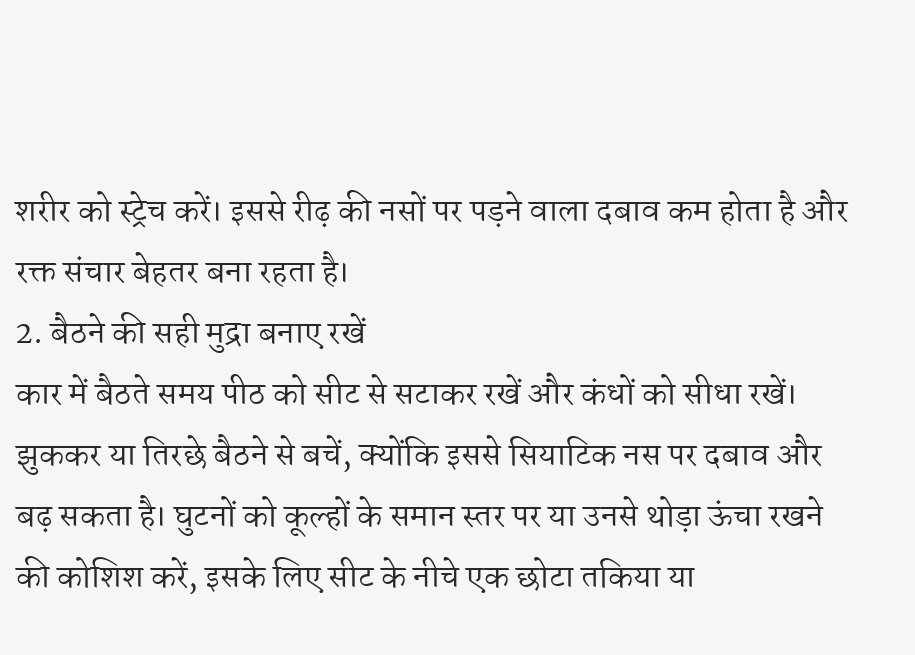शरीर को स्ट्रेच करें। इससे रीढ़ की नसों पर पड़ने वाला दबाव कम होता है और रक्त संचार बेहतर बना रहता है।
2. बैठने की सही मुद्रा बनाए रखें
कार में बैठते समय पीठ को सीट से सटाकर रखें और कंधों को सीधा रखें। झुककर या तिरछे बैठने से बचें, क्योंकि इससे सियाटिक नस पर दबाव और बढ़ सकता है। घुटनों को कूल्हों के समान स्तर पर या उनसे थोड़ा ऊंचा रखने की कोशिश करें, इसके लिए सीट के नीचे एक छोटा तकिया या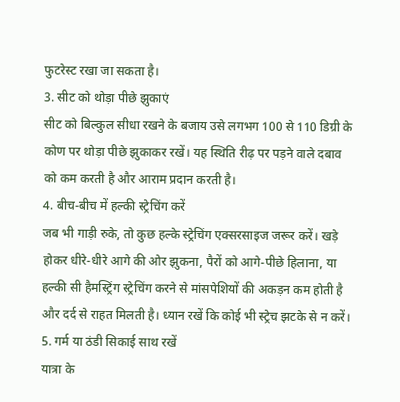फुटरेस्ट रखा जा सकता है।
3. सीट को थोड़ा पीछे झुकाएं
सीट को बिल्कुल सीधा रखने के बजाय उसे लगभग 100 से 110 डिग्री के कोण पर थोड़ा पीछे झुकाकर रखें। यह स्थिति रीढ़ पर पड़ने वाले दबाव को कम करती है और आराम प्रदान करती है।
4. बीच-बीच में हल्की स्ट्रेचिंग करें
जब भी गाड़ी रुके, तो कुछ हल्के स्ट्रेचिंग एक्सरसाइज जरूर करें। खड़े होकर धीरे-धीरे आगे की ओर झुकना, पैरों को आगे-पीछे हिलाना, या हल्की सी हैमस्ट्रिंग स्ट्रेचिंग करने से मांसपेशियों की अकड़न कम होती है और दर्द से राहत मिलती है। ध्यान रखें कि कोई भी स्ट्रेच झटके से न करें।
5. गर्म या ठंडी सिकाई साथ रखें
यात्रा के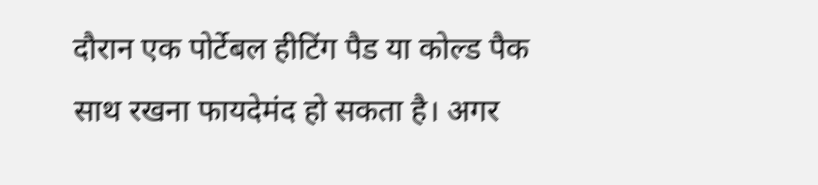दौरान एक पोर्टेबल हीटिंग पैड या कोल्ड पैक साथ रखना फायदेमंद हो सकता है। अगर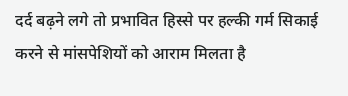दर्द बढ़ने लगे तो प्रभावित हिस्से पर हल्की गर्म सिकाई करने से मांसपेशियों को आराम मिलता है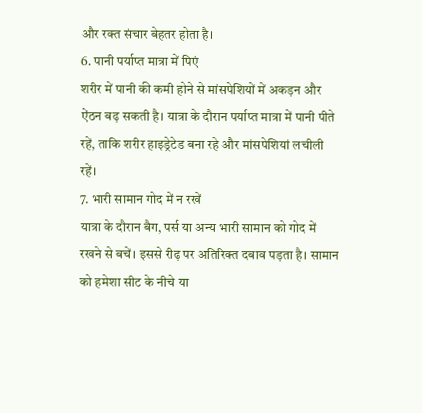और रक्त संचार बेहतर होता है।
6. पानी पर्याप्त मात्रा में पिएं
शरीर में पानी की कमी होने से मांसपेशियों में अकड़न और ऐंठन बढ़ सकती है। यात्रा के दौरान पर्याप्त मात्रा में पानी पीते रहें, ताकि शरीर हाइड्रेटेड बना रहे और मांसपेशियां लचीली रहें।
7. भारी सामान गोद में न रखें
यात्रा के दौरान बैग, पर्स या अन्य भारी सामान को गोद में रखने से बचें। इससे रीढ़ पर अतिरिक्त दबाव पड़ता है। सामान को हमेशा सीट के नीचे या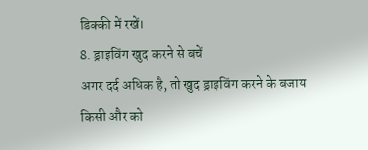डिक्की में रखें।
8. ड्राइविंग खुद करने से बचें
अगर दर्द अधिक है, तो खुद ड्राइविंग करने के बजाय किसी और को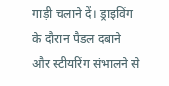गाड़ी चलाने दें। ड्राइविंग के दौरान पैडल दबाने और स्टीयरिंग संभालने से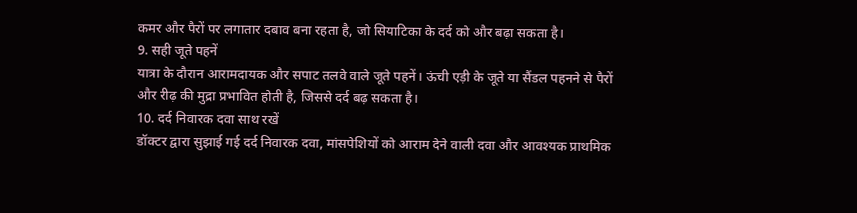कमर और पैरों पर लगातार दबाव बना रहता है, जो सियाटिका के दर्द को और बढ़ा सकता है।
9. सही जूते पहनें
यात्रा के दौरान आरामदायक और सपाट तलवे वाले जूते पहनें। ऊंची एड़ी के जूते या सैंडल पहनने से पैरों और रीढ़ की मुद्रा प्रभावित होती है, जिससे दर्द बढ़ सकता है।
10. दर्द निवारक दवा साथ रखें
डॉक्टर द्वारा सुझाई गई दर्द निवारक दवा, मांसपेशियों को आराम देने वाली दवा और आवश्यक प्राथमिक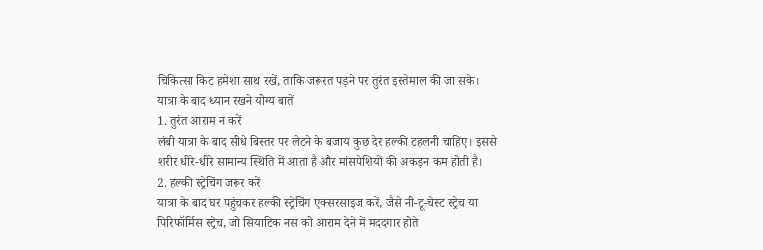चिकित्सा किट हमेशा साथ रखें, ताकि जरूरत पड़ने पर तुरंत इस्तेमाल की जा सके।
यात्रा के बाद ध्यान रखने योग्य बातें
1. तुरंत आराम न करें
लंबी यात्रा के बाद सीधे बिस्तर पर लेटने के बजाय कुछ देर हल्की टहलनी चाहिए। इससे शरीर धीरे-धीरे सामान्य स्थिति में आता है और मांसपेशियों की अकड़न कम होती है।
2. हल्की स्ट्रेचिंग जरूर करें
यात्रा के बाद घर पहुंचकर हल्की स्ट्रेचिंग एक्सरसाइज करें, जैसे नी-टू-चेस्ट स्ट्रेच या पिरिफॉर्मिस स्ट्रेच, जो सियाटिक नस को आराम देने में मददगार होते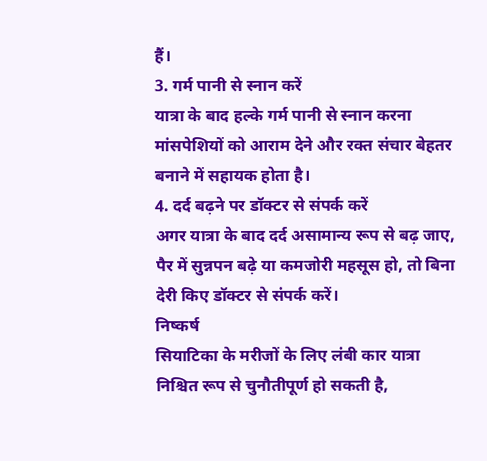हैं।
3. गर्म पानी से स्नान करें
यात्रा के बाद हल्के गर्म पानी से स्नान करना मांसपेशियों को आराम देने और रक्त संचार बेहतर बनाने में सहायक होता है।
4. दर्द बढ़ने पर डॉक्टर से संपर्क करें
अगर यात्रा के बाद दर्द असामान्य रूप से बढ़ जाए, पैर में सुन्नपन बढ़े या कमजोरी महसूस हो, तो बिना देरी किए डॉक्टर से संपर्क करें।
निष्कर्ष
सियाटिका के मरीजों के लिए लंबी कार यात्रा निश्चित रूप से चुनौतीपूर्ण हो सकती है,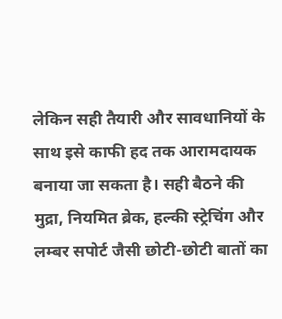लेकिन सही तैयारी और सावधानियों के साथ इसे काफी हद तक आरामदायक बनाया जा सकता है। सही बैठने की मुद्रा, नियमित ब्रेक, हल्की स्ट्रेचिंग और लम्बर सपोर्ट जैसी छोटी-छोटी बातों का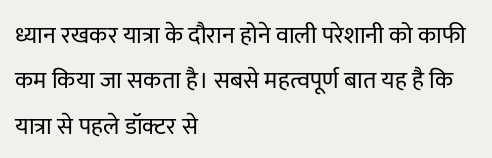ध्यान रखकर यात्रा के दौरान होने वाली परेशानी को काफी कम किया जा सकता है। सबसे महत्वपूर्ण बात यह है कि यात्रा से पहले डॉक्टर से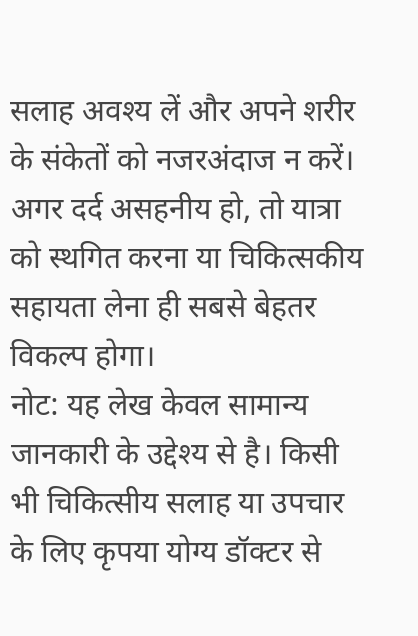सलाह अवश्य लें और अपने शरीर के संकेतों को नजरअंदाज न करें। अगर दर्द असहनीय हो, तो यात्रा को स्थगित करना या चिकित्सकीय सहायता लेना ही सबसे बेहतर विकल्प होगा।
नोट: यह लेख केवल सामान्य जानकारी के उद्देश्य से है। किसी भी चिकित्सीय सलाह या उपचार के लिए कृपया योग्य डॉक्टर से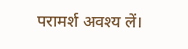परामर्श अवश्य लें।